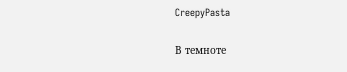CreepyPasta

В темноте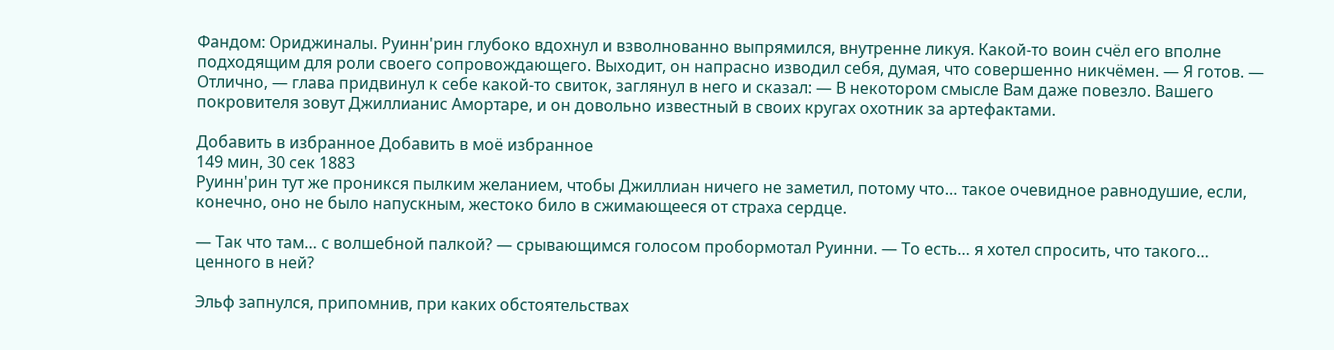Фандом: Ориджиналы. Руинн'рин глубоко вдохнул и взволнованно выпрямился, внутренне ликуя. Какой-то воин счёл его вполне подходящим для роли своего сопровождающего. Выходит, он напрасно изводил себя, думая, что совершенно никчёмен. — Я готов. — Отлично, — глава придвинул к себе какой-то свиток, заглянул в него и сказал: — В некотором смысле Вам даже повезло. Вашего покровителя зовут Джиллианис Амортаре, и он довольно известный в своих кругах охотник за артефактами.

Добавить в избранное Добавить в моё избранное
149 мин, 30 сек 1883
Руинн'рин тут же проникся пылким желанием, чтобы Джиллиан ничего не заметил, потому что… такое очевидное равнодушие, если, конечно, оно не было напускным, жестоко било в сжимающееся от страха сердце.

— Так что там… с волшебной палкой? — срывающимся голосом пробормотал Руинни. — То есть… я хотел спросить, что такого… ценного в ней?

Эльф запнулся, припомнив, при каких обстоятельствах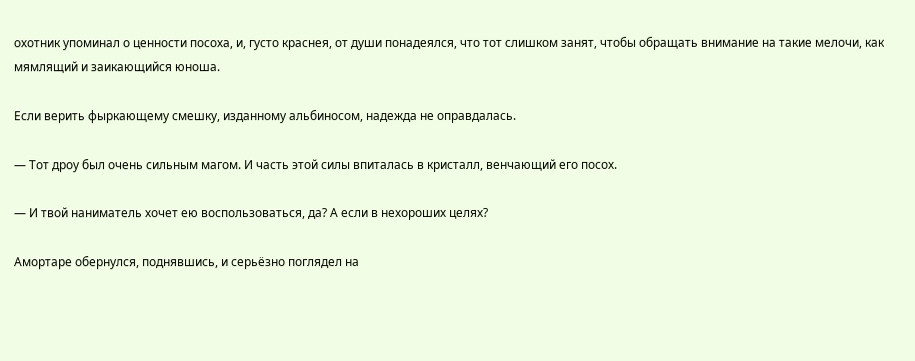охотник упоминал о ценности посоха, и, густо краснея, от души понадеялся, что тот слишком занят, чтобы обращать внимание на такие мелочи, как мямлящий и заикающийся юноша.

Если верить фыркающему смешку, изданному альбиносом, надежда не оправдалась.

— Тот дроу был очень сильным магом. И часть этой силы впиталась в кристалл, венчающий его посох.

— И твой наниматель хочет ею воспользоваться, да? А если в нехороших целях?

Амортаре обернулся, поднявшись, и серьёзно поглядел на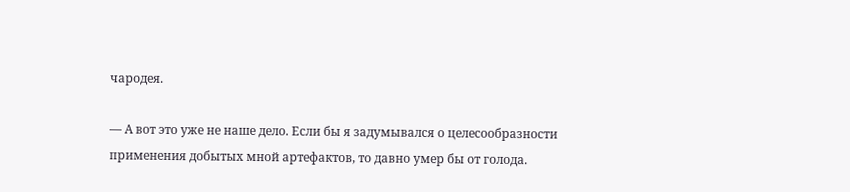чародея.

— А вот это уже не наше дело. Если бы я задумывался о целесообразности применения добытых мной артефактов, то давно умер бы от голода.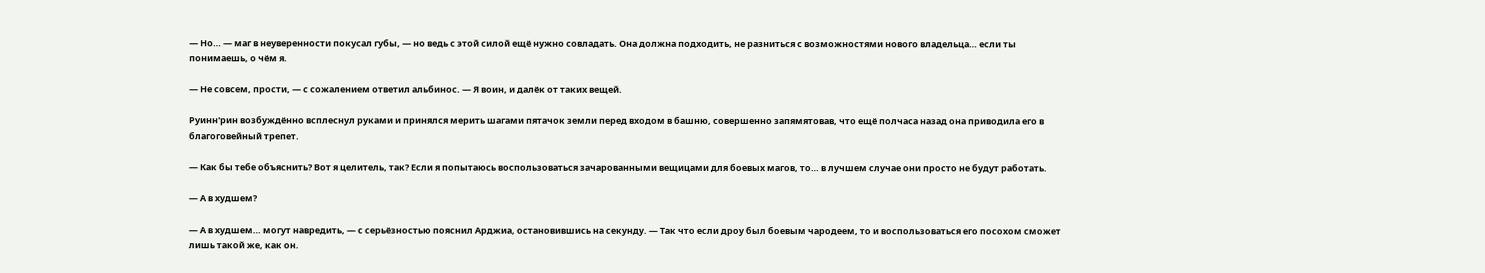— Но… — маг в неуверенности покусал губы, — но ведь с этой силой ещё нужно совладать. Она должна подходить, не разниться с возможностями нового владельца… если ты понимаешь, о чём я.

— Не совсем, прости, — с сожалением ответил альбинос. — Я воин, и далёк от таких вещей.

Руинн'рин возбуждённо всплеснул руками и принялся мерить шагами пятачок земли перед входом в башню, совершенно запямятовав, что ещё полчаса назад она приводила его в благоговейный трепет.

— Как бы тебе объяснить? Вот я целитель, так? Если я попытаюсь воспользоваться зачарованными вещицами для боевых магов, то… в лучшем случае они просто не будут работать.

— А в худшем?

— А в худшем… могут навредить, — с серьёзностью пояснил Арджиа, остановившись на секунду. — Так что если дроу был боевым чародеем, то и воспользоваться его посохом сможет лишь такой же, как он.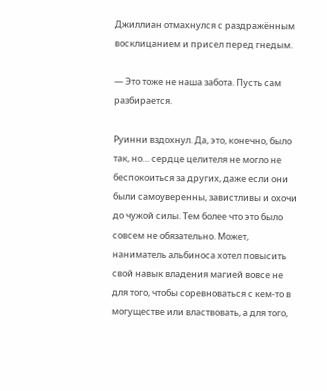Джиллиан отмахнулся с раздражённым восклицанием и присел перед гнедым.

— Это тоже не наша забота. Пусть сам разбирается.

Руинни вздохнул. Да, это, конечно, было так, но… сердце целителя не могло не беспокоиться за других, даже если они были самоуверенны, завистливы и охочи до чужой силы. Тем более что это было совсем не обязательно. Может, наниматель альбиноса хотел повысить свой навык владения магией вовсе не для того, чтобы соревноваться с кем-то в могуществе или властвовать, а для того,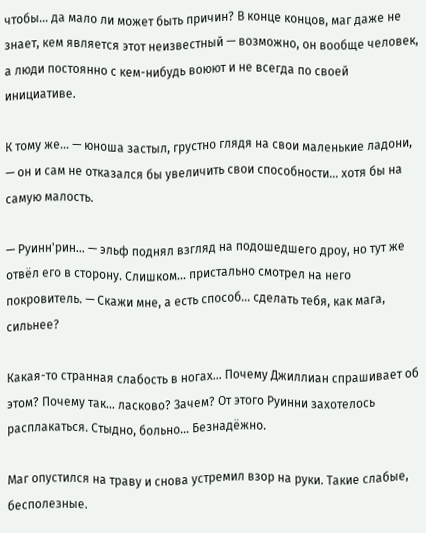чтобы… да мало ли может быть причин? В конце концов, маг даже не знает, кем является этот неизвестный — возможно, он вообще человек, а люди постоянно с кем-нибудь воюют и не всегда по своей инициативе.

К тому же… — юноша застыл, грустно глядя на свои маленькие ладони, — он и сам не отказался бы увеличить свои способности… хотя бы на самую малость.

— Руинн'рин… — эльф поднял взгляд на подошедшего дроу, но тут же отвёл его в сторону. Слишком… пристально смотрел на него покровитель. — Скажи мне, а есть способ… сделать тебя, как мага, сильнее?

Какая-то странная слабость в ногах… Почему Джиллиан спрашивает об этом? Почему так… ласково? Зачем? От этого Руинни захотелось расплакаться. Стыдно, больно… Безнадёжно.

Маг опустился на траву и снова устремил взор на руки. Такие слабые, бесполезные.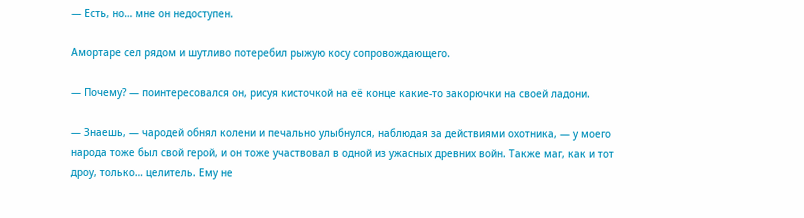— Есть, но… мне он недоступен.

Амортаре сел рядом и шутливо потеребил рыжую косу сопровождающего.

— Почему? — поинтересовался он, рисуя кисточкой на её конце какие-то закорючки на своей ладони.

— Знаешь, — чародей обнял колени и печально улыбнулся, наблюдая за действиями охотника, — у моего народа тоже был свой герой, и он тоже участвовал в одной из ужасных древних войн. Также маг, как и тот дроу, только… целитель. Ему не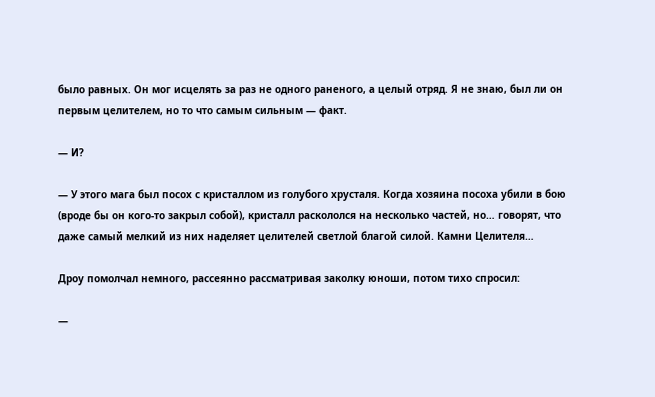было равных. Он мог исцелять за раз не одного раненого, а целый отряд. Я не знаю, был ли он первым целителем, но то что самым сильным — факт.

— И?

— У этого мага был посох с кристаллом из голубого хрусталя. Когда хозяина посоха убили в бою (вроде бы он кого-то закрыл собой), кристалл раскололся на несколько частей, но… говорят, что даже самый мелкий из них наделяет целителей светлой благой силой. Камни Целителя…

Дроу помолчал немного, рассеянно рассматривая заколку юноши, потом тихо спросил:

—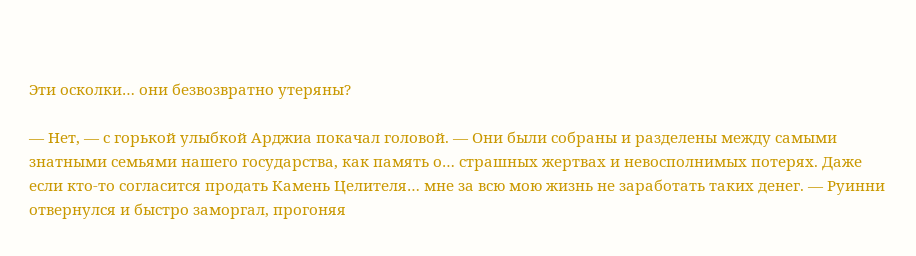Эти осколки… они безвозвратно утеряны?

— Нет, — с горькой улыбкой Арджиа покачал головой. — Они были собраны и разделены между самыми знатными семьями нашего государства, как память о… страшных жертвах и невосполнимых потерях. Даже если кто-то согласится продать Камень Целителя… мне за всю мою жизнь не заработать таких денег. — Руинни отвернулся и быстро заморгал, прогоняя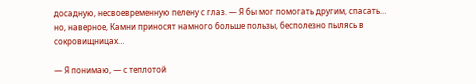досадную, несвоевременную пелену с глаз. — Я бы мог помогать другим, спасать… но, наверное, Камни приносят намного больше пользы, бесполезно пылясь в сокровищницах…

— Я понимаю, — с теплотой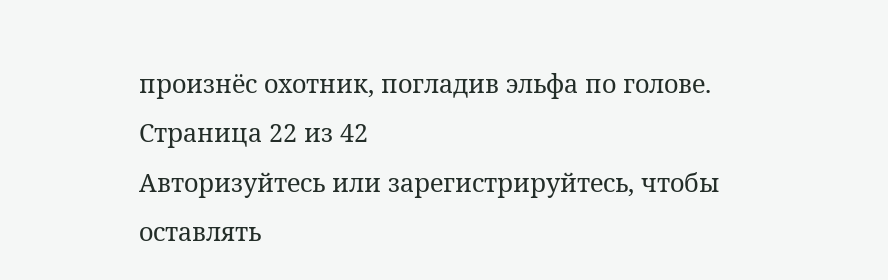произнёс охотник, погладив эльфа по голове.
Страница 22 из 42
Авторизуйтесь или зарегистрируйтесь, чтобы оставлять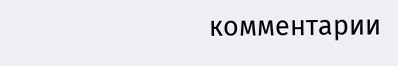комментарии